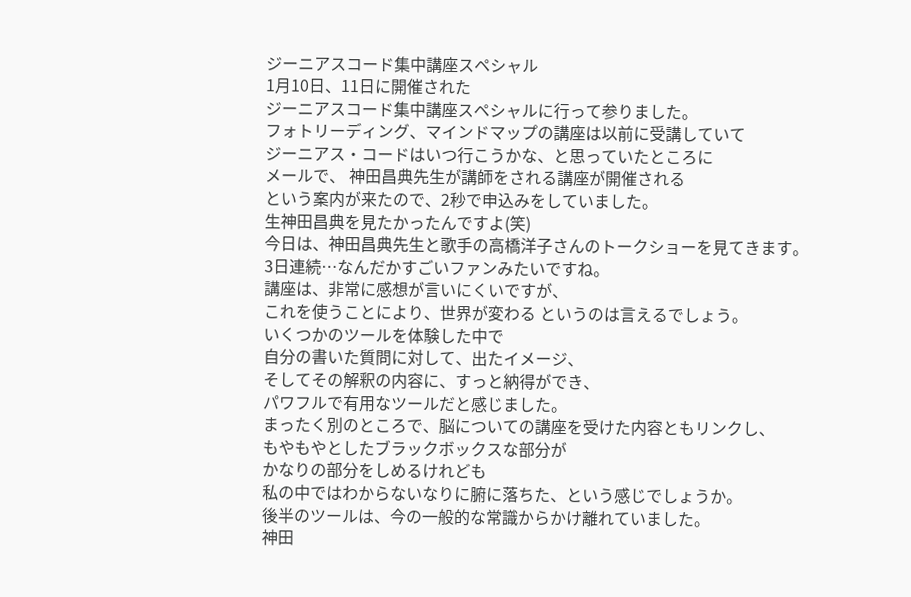ジーニアスコード集中講座スペシャル
1月10日、11日に開催された
ジーニアスコード集中講座スペシャルに行って参りました。
フォトリーディング、マインドマップの講座は以前に受講していて
ジーニアス・コードはいつ行こうかな、と思っていたところに
メールで、 神田昌典先生が講師をされる講座が開催される
という案内が来たので、2秒で申込みをしていました。
生神田昌典を見たかったんですよ(笑)
今日は、神田昌典先生と歌手の高橋洋子さんのトークショーを見てきます。
3日連続…なんだかすごいファンみたいですね。
講座は、非常に感想が言いにくいですが、
これを使うことにより、世界が変わる というのは言えるでしょう。
いくつかのツールを体験した中で
自分の書いた質問に対して、出たイメージ、
そしてその解釈の内容に、すっと納得ができ、
パワフルで有用なツールだと感じました。
まったく別のところで、脳についての講座を受けた内容ともリンクし、
もやもやとしたブラックボックスな部分が
かなりの部分をしめるけれども
私の中ではわからないなりに腑に落ちた、という感じでしょうか。
後半のツールは、今の一般的な常識からかけ離れていました。
神田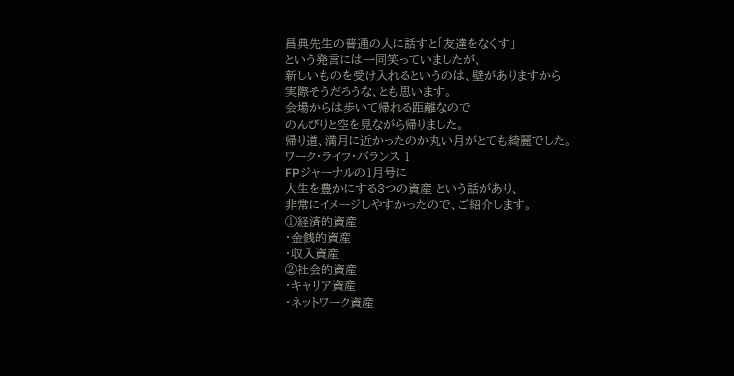昌典先生の普通の人に話すと「友達をなくす」
という発言には一同笑っていましたが、
新しいものを受け入れるというのは、壁がありますから
実際そうだろうな、とも思います。
会場からは歩いて帰れる距離なので
のんびりと空を見ながら帰りました。
帰り道、満月に近かったのか丸い月がとても綺麗でした。
ワーク・ライフ・バランス 1
FPジャーナルの1月号に
人生を豊かにする3つの資産 という話があり、
非常にイメージしやすかったので、ご紹介します。
①経済的資産
・金銭的資産
・収入資産
②社会的資産
・キャリア資産
・ネットワーク資産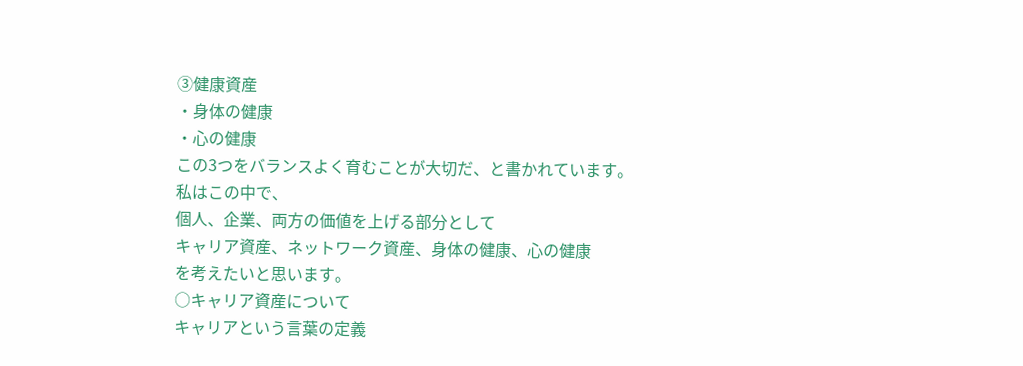③健康資産
・身体の健康
・心の健康
この3つをバランスよく育むことが大切だ、と書かれています。
私はこの中で、
個人、企業、両方の価値を上げる部分として
キャリア資産、ネットワーク資産、身体の健康、心の健康
を考えたいと思います。
○キャリア資産について
キャリアという言葉の定義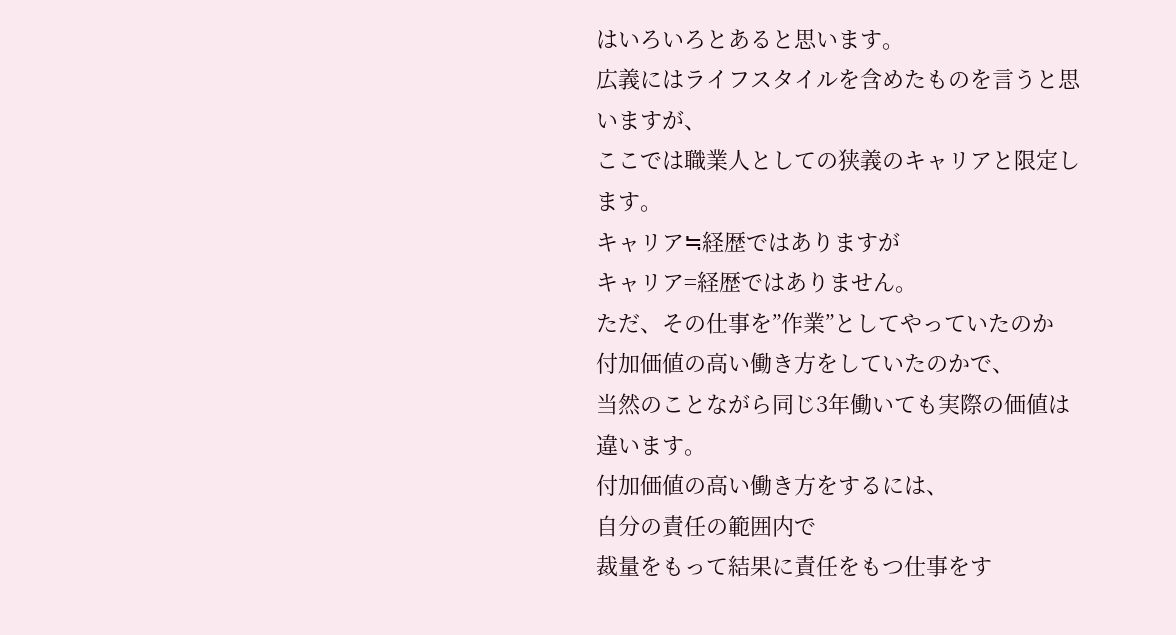はいろいろとあると思います。
広義にはライフスタイルを含めたものを言うと思いますが、
ここでは職業人としての狭義のキャリアと限定します。
キャリア≒経歴ではありますが
キャリア=経歴ではありません。
ただ、その仕事を”作業”としてやっていたのか
付加価値の高い働き方をしていたのかで、
当然のことながら同じ3年働いても実際の価値は違います。
付加価値の高い働き方をするには、
自分の責任の範囲内で
裁量をもって結果に責任をもつ仕事をす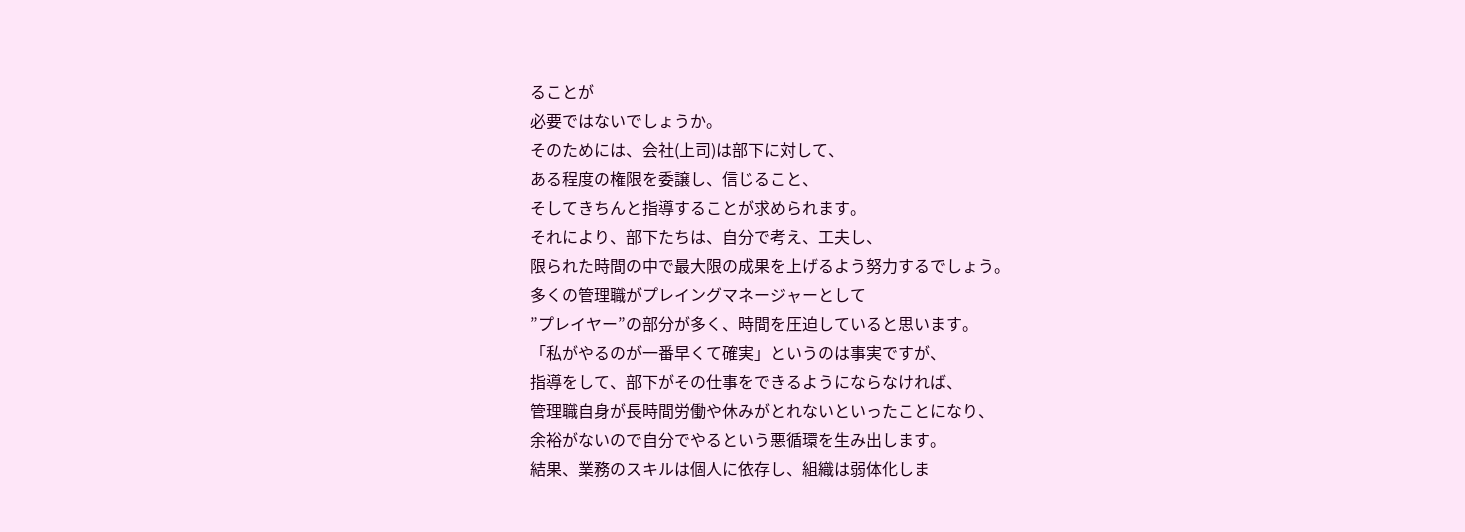ることが
必要ではないでしょうか。
そのためには、会社(上司)は部下に対して、
ある程度の権限を委譲し、信じること、
そしてきちんと指導することが求められます。
それにより、部下たちは、自分で考え、工夫し、
限られた時間の中で最大限の成果を上げるよう努力するでしょう。
多くの管理職がプレイングマネージャーとして
”プレイヤー”の部分が多く、時間を圧迫していると思います。
「私がやるのが一番早くて確実」というのは事実ですが、
指導をして、部下がその仕事をできるようにならなければ、
管理職自身が長時間労働や休みがとれないといったことになり、
余裕がないので自分でやるという悪循環を生み出します。
結果、業務のスキルは個人に依存し、組織は弱体化しま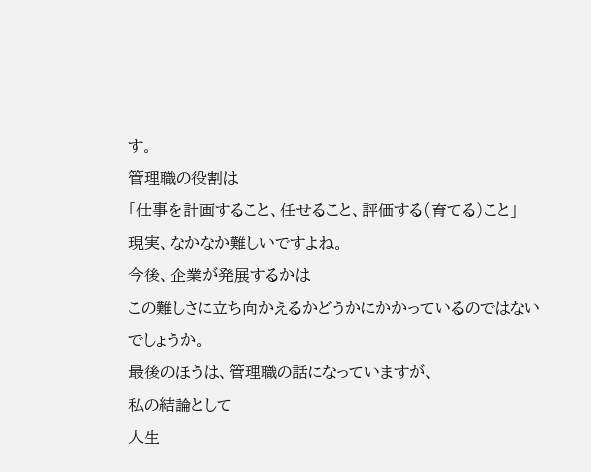す。
管理職の役割は
「仕事を計画すること、任せること、評価する(育てる)こと」
現実、なかなか難しいですよね。
今後、企業が発展するかは
この難しさに立ち向かえるかどうかにかかっているのではないでしょうか。
最後のほうは、管理職の話になっていますが、
私の結論として
人生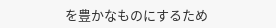を豊かなものにするため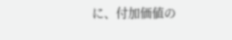に、付加価値の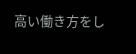高い働き方をし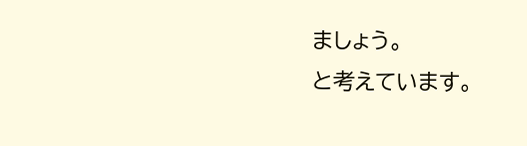ましょう。
と考えています。